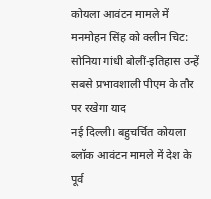कोयला आवंटन मामले में मनमोहन सिंह को क्लीन चिट: सोनिया गांधी बोलीं-इतिहास उन्हें सबसे प्रभावशाली पीएम के तौर पर रखेगा याद
नई दिल्ली। बहुचर्चित कोयला ब्लॉक आवंटन मामले में देश के पूर्व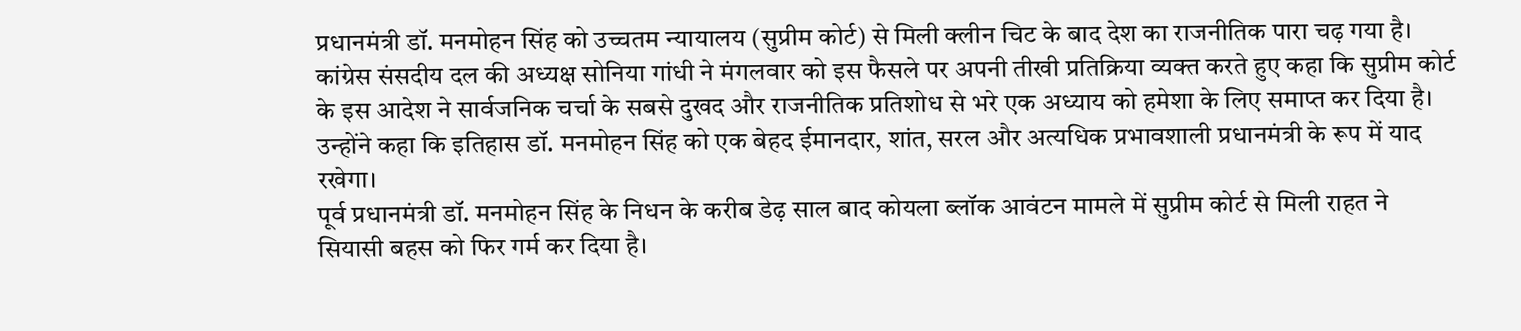प्रधानमंत्री डॉ. मनमोहन सिंह को उच्चतम न्यायालय (सुप्रीम कोर्ट) से मिली क्लीन चिट के बाद देश का राजनीतिक पारा चढ़ गया है। कांग्रेस संसदीय दल की अध्यक्ष सोनिया गांधी ने मंगलवार को इस फैसले पर अपनी तीखी प्रतिक्रिया व्यक्त करते हुए कहा कि सुप्रीम कोर्ट के इस आदेश ने सार्वजनिक चर्चा के सबसे दुखद और राजनीतिक प्रतिशोध से भरे एक अध्याय को हमेशा के लिए समाप्त कर दिया है। उन्होंने कहा कि इतिहास डॉ. मनमोहन सिंह को एक बेहद ईमानदार, शांत, सरल और अत्यधिक प्रभावशाली प्रधानमंत्री के रूप में याद रखेगा।
पूर्व प्रधानमंत्री डॉ. मनमोहन सिंह के निधन के करीब डेढ़ साल बाद कोयला ब्लॉक आवंटन मामले में सुप्रीम कोर्ट से मिली राहत ने सियासी बहस को फिर गर्म कर दिया है।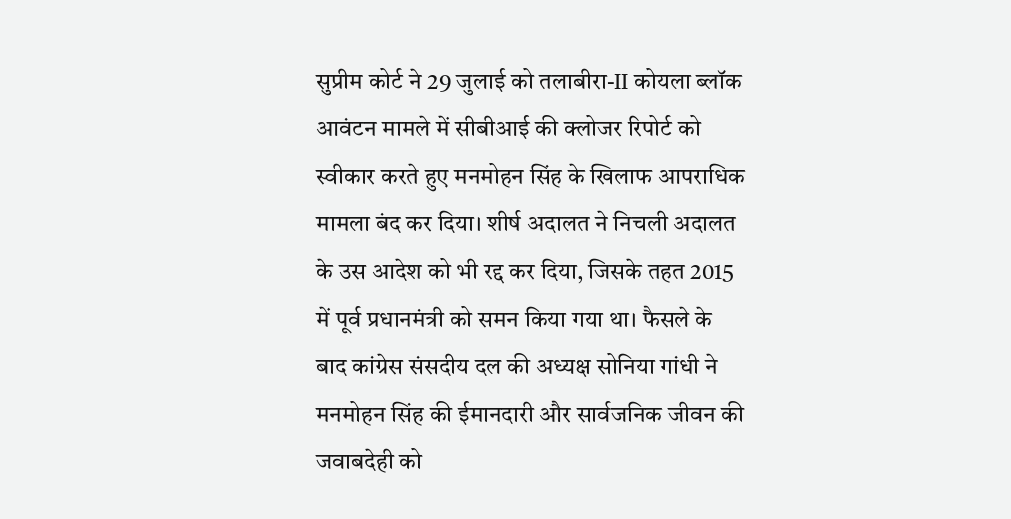सुप्रीम कोर्ट ने 29 जुलाई को तलाबीरा-II कोयला ब्लॉक आवंटन मामले में सीबीआई की क्लोजर रिपोर्ट को स्वीकार करते हुए मनमोहन सिंह के खिलाफ आपराधिक मामला बंद कर दिया। शीर्ष अदालत ने निचली अदालत के उस आदेश को भी रद्द कर दिया, जिसके तहत 2015 में पूर्व प्रधानमंत्री को समन किया गया था। फैसले के बाद कांग्रेस संसदीय दल की अध्यक्ष सोनिया गांधी ने मनमोहन सिंह की ईमानदारी और सार्वजनिक जीवन की जवाबदेही को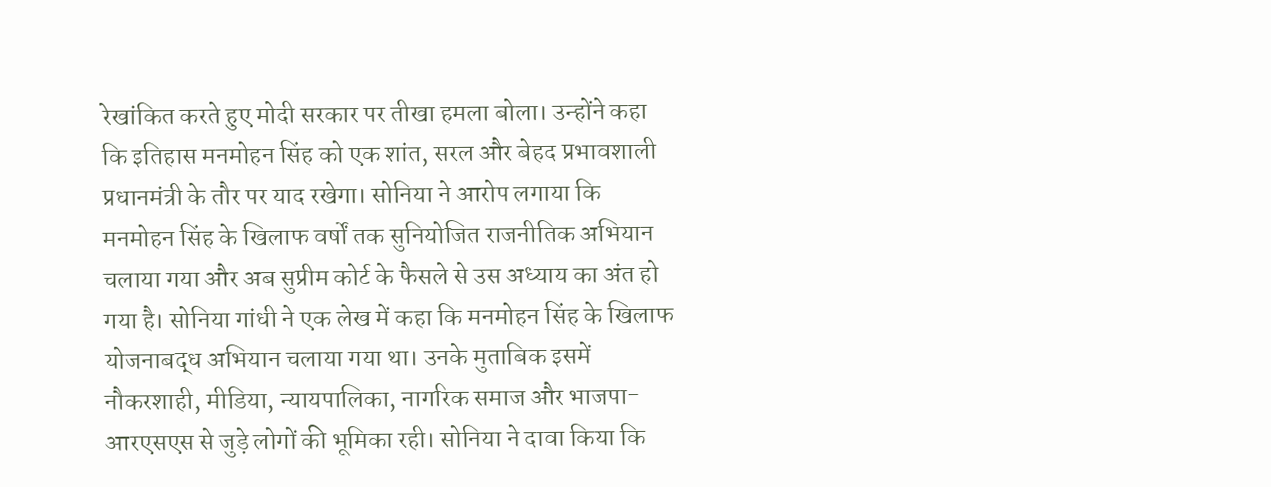रेखांकित करते हुए मोदी सरकार पर तीखा हमला बोला। उन्होंने कहा कि इतिहास मनमोहन सिंह को एक शांत, सरल और बेहद प्रभावशाली प्रधानमंत्री के तौर पर याद रखेगा। सोनिया ने आरोप लगाया कि मनमोहन सिंह के खिलाफ वर्षों तक सुनियोजित राजनीतिक अभियान चलाया गया और अब सुप्रीम कोर्ट के फैसले से उस अध्याय का अंत हो गया है। सोनिया गांधी ने एक लेख में कहा कि मनमोहन सिंह के खिलाफ योजनाबद्ध अभियान चलाया गया था। उनके मुताबिक इसमें नौकरशाही, मीडिया, न्यायपालिका, नागरिक समाज और भाजपा-आरएसएस से जुड़े लोगों की भूमिका रही। सोनिया ने दावा किया कि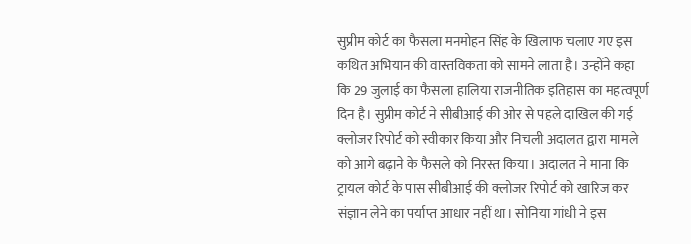सुप्रीम कोर्ट का फैसला मनमोहन सिंह के खिलाफ चलाए गए इस कथित अभियान की वास्तविकता को सामने लाता है। उन्होंने कहा कि 29 जुलाई का फैसला हालिया राजनीतिक इतिहास का महत्वपूर्ण दिन है। सुप्रीम कोर्ट ने सीबीआई की ओर से पहले दाखिल की गई क्लोजर रिपोर्ट को स्वीकार किया और निचली अदालत द्वारा मामले को आगे बढ़ाने के फैसले को निरस्त किया। अदालत ने माना कि ट्रायल कोर्ट के पास सीबीआई की क्लोजर रिपोर्ट को खारिज कर संज्ञान लेने का पर्याप्त आधार नहीं था। सोनिया गांधी ने इस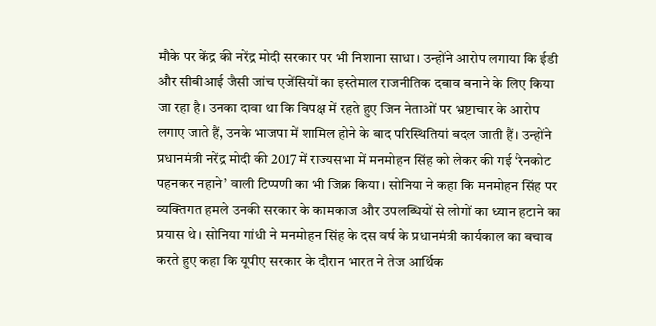मौके पर केंद्र की नरेंद्र मोदी सरकार पर भी निशाना साधा। उन्होंने आरोप लगाया कि ईडी और सीबीआई जैसी जांच एजेंसियों का इस्तेमाल राजनीतिक दबाव बनाने के लिए किया जा रहा है। उनका दावा था कि विपक्ष में रहते हुए जिन नेताओं पर भ्रष्टाचार के आरोप लगाए जाते हैं, उनके भाजपा में शामिल होने के बाद परिस्थितियां बदल जाती हैं। उन्होंने प्रधानमंत्री नरेंद्र मोदी की 2017 में राज्यसभा में मनमोहन सिंह को लेकर की गई ‘रेनकोट पहनकर नहाने’ वाली टिप्पणी का भी जिक्र किया। सोनिया ने कहा कि मनमोहन सिंह पर व्यक्तिगत हमले उनकी सरकार के कामकाज और उपलब्धियों से लोगों का ध्यान हटाने का प्रयास थे। सोनिया गांधी ने मनमोहन सिंह के दस वर्ष के प्रधानमंत्री कार्यकाल का बचाव करते हुए कहा कि यूपीए सरकार के दौरान भारत ने तेज आर्थिक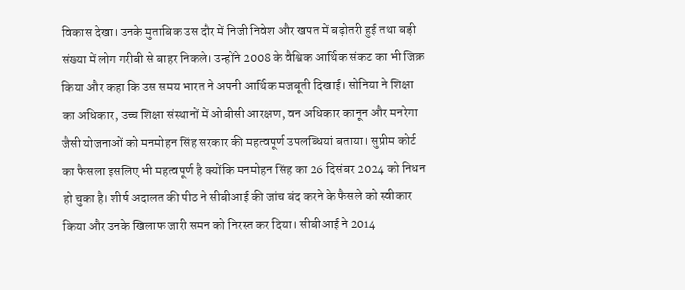विकास देखा। उनके मुताबिक उस दौर में निजी निवेश और खपत में बढ़ोतरी हुई तथा बड़ी संख्या में लोग गरीबी से बाहर निकले। उन्होंने 2008 के वैश्विक आर्थिक संकट का भी जिक्र किया और कहा कि उस समय भारत ने अपनी आर्थिक मजबूती दिखाई। सोनिया ने शिक्षा का अधिकार, उच्च शिक्षा संस्थानों में ओबीसी आरक्षण, वन अधिकार कानून और मनरेगा जैसी योजनाओं को मनमोहन सिंह सरकार की महत्वपूर्ण उपलब्धियां बताया। सुप्रीम कोर्ट का फैसला इसलिए भी महत्वपूर्ण है क्योंकि मनमोहन सिंह का 26 दिसंबर 2024 को निधन हो चुका है। शीर्ष अदालत की पीठ ने सीबीआई की जांच बंद करने के फैसले को स्वीकार किया और उनके खिलाफ जारी समन को निरस्त कर दिया। सीबीआई ने 2014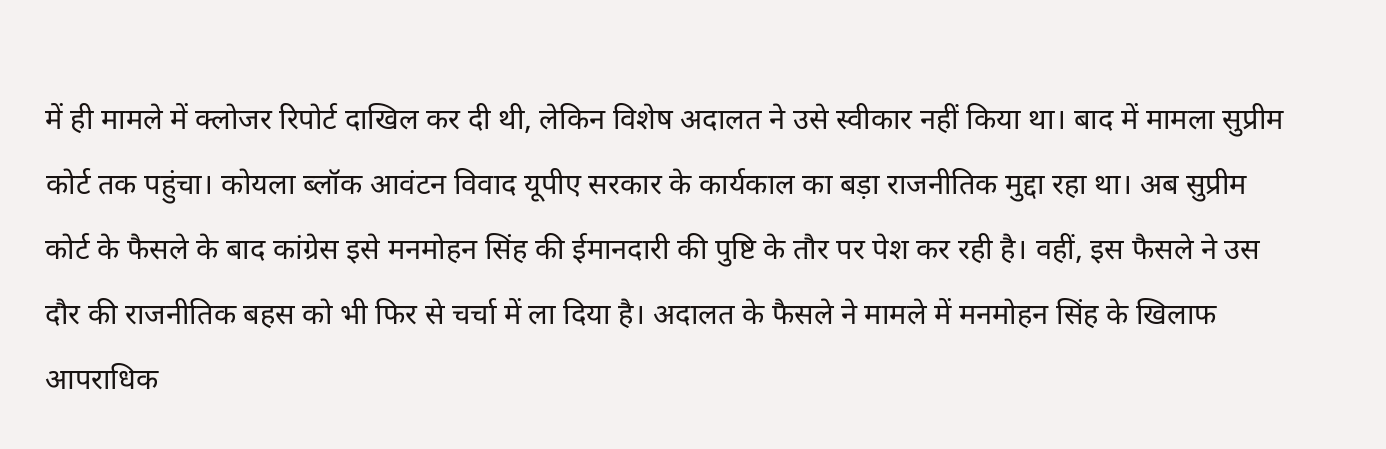में ही मामले में क्लोजर रिपोर्ट दाखिल कर दी थी, लेकिन विशेष अदालत ने उसे स्वीकार नहीं किया था। बाद में मामला सुप्रीम कोर्ट तक पहुंचा। कोयला ब्लॉक आवंटन विवाद यूपीए सरकार के कार्यकाल का बड़ा राजनीतिक मुद्दा रहा था। अब सुप्रीम कोर्ट के फैसले के बाद कांग्रेस इसे मनमोहन सिंह की ईमानदारी की पुष्टि के तौर पर पेश कर रही है। वहीं, इस फैसले ने उस दौर की राजनीतिक बहस को भी फिर से चर्चा में ला दिया है। अदालत के फैसले ने मामले में मनमोहन सिंह के खिलाफ आपराधिक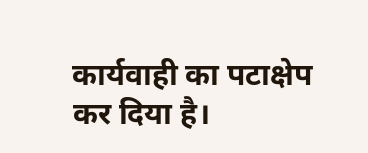कार्यवाही का पटाक्षेप कर दिया है।